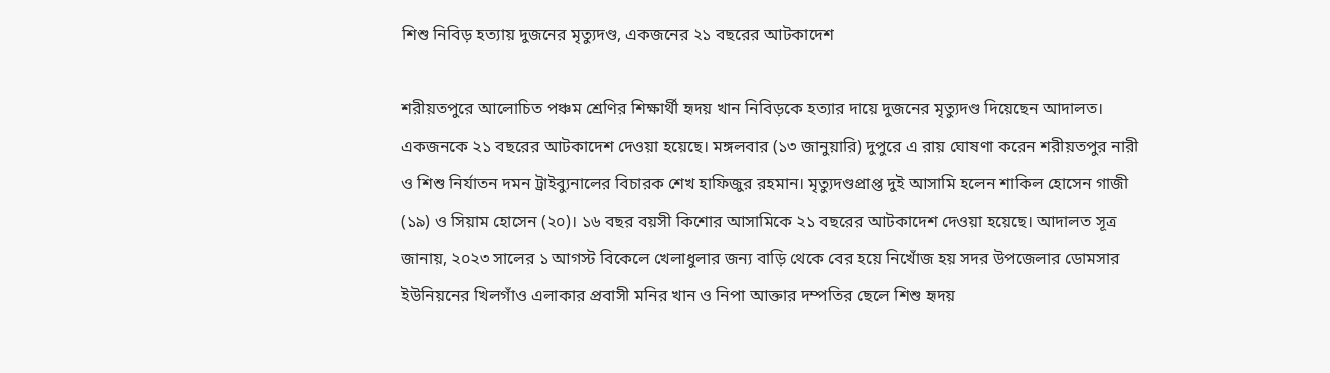শিশু নিবিড় হত্যায় দুজনের মৃত্যুদণ্ড, একজনের ২১ বছরের আটকাদেশ

শরীয়তপুরে আলোচিত পঞ্চম শ্রেণির শিক্ষার্থী হৃদয় খান নিবিড়কে হত্যার দায়ে দুজনের মৃত্যুদণ্ড দিয়েছেন আদালত। একজনকে ২১ বছরের আটকাদেশ দেওয়া হয়েছে। মঙ্গলবার (১৩ জানুয়ারি) দুপুরে এ রায় ঘোষণা করেন শরীয়তপুর নারী ও শিশু নির্যাতন দমন ট্রাইব্যুনালের বিচারক শেখ হাফিজুর রহমান। মৃত্যুদণ্ডপ্রাপ্ত দুই আসামি হলেন শাকিল হোসেন গাজী (১৯) ও সিয়াম হোসেন (২০)। ১৬ বছর বয়সী কিশোর আসামিকে ২১ বছরের আটকাদেশ দেওয়া হয়েছে। আদালত সূত্র জানায়, ২০২৩ সালের ১ আগস্ট বিকেলে খেলাধুলার জন্য বাড়ি থেকে বের হয়ে নিখোঁজ হয় সদর উপজেলার ডোমসার ইউনিয়নের খিলগাঁও এলাকার প্রবাসী মনির খান ও নিপা আক্তার দম্পতির ছেলে শিশু হৃদয়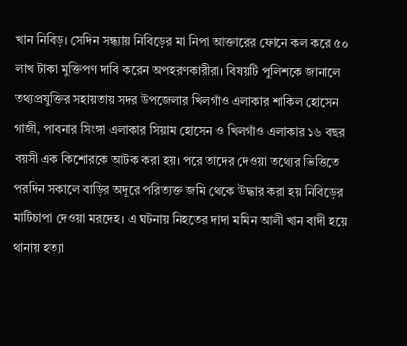খান নিবিড়। সেদিন সন্ধ্যায় নিবিড়ের মা নিপা আক্তারের ফোনে কল করে ৫০ লাখ টাকা মুক্তিপণ দাবি করেন অপহরণকারীরা। বিষয়টি পুলিশকে জানালে তথ্যপ্রযুক্তির সহায়তায় সদর উপজেলার খিলগাঁও এলাকার শাকিল হোসেন গাজী, পাবনার সিংঙ্গা এলাকার সিয়াম হোসেন ও খিলগাঁও এলাকার ১৬ বছর বয়সী এক কিশোরকে আটক করা হয়। পরে তাদের দেওয়া তথ্যের ভিত্তিতে পরদিন সকালে বাড়ির অদূরে পরিত্যক্ত জমি থেকে উদ্ধার করা হয় নিবিড়ের মাটিচাপা দেওয়া মরদেহ। এ ঘটনায় নিহতের দাদা মমিন আলী খান বাদী হয়ে থানায় হত্যা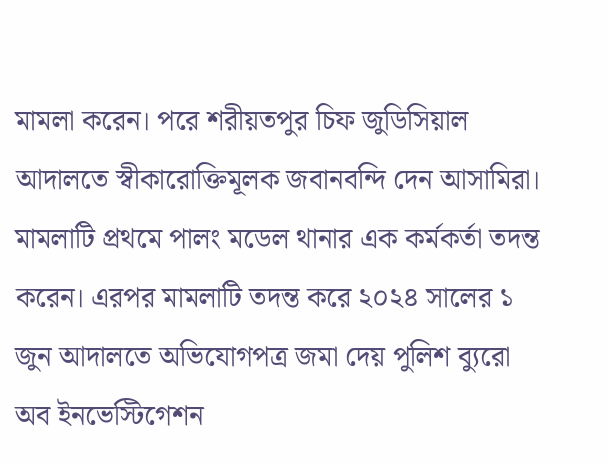মামলা করেন। পরে শরীয়তপুর চিফ জুডিসিয়াল আদালতে স্বীকারোক্তিমূলক জবানবন্দি দেন আসামিরা। মামলাটি প্রথমে পালং মডেল থানার এক কর্মকর্তা তদন্ত করেন। এরপর মামলাটি তদন্ত করে ২০২৪ সালের ১ জুন আদালতে অভিযোগপত্র জমা দেয় পুলিশ ব্যুরো অব ইনভেস্টিগেশন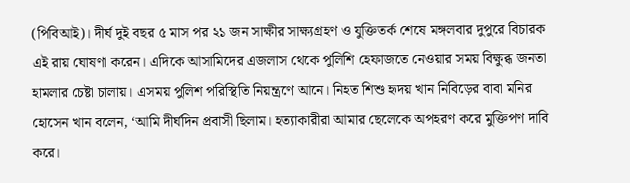(পিবিআই)। দীর্ঘ দুই বছর ৫ মাস পর ২১ জন সাক্ষীর সাক্ষ্যগ্রহণ ও যুক্তিতর্ক শেষে মঙ্গলবার দুপুরে বিচারক এই রায় ঘোষণা করেন। এদিকে আসামিদের এজলাস থেকে পুলিশি হেফাজতে নেওয়ার সময় বিক্ষুব্ধ জনতা হামলার চেষ্টা চালায়। এসময় পুলিশ পরিস্থিতি নিয়ন্ত্রণে আনে। নিহত শিশু হৃদয় খান নিবিড়ের বাবা মনির হোসেন খান বলেন, ‘আমি দীর্ঘদিন প্রবাসী ছিলাম। হত্যাকারীরা আমার ছেলেকে অপহরণ করে মুক্তিপণ দাবি করে।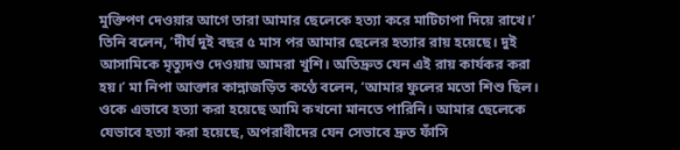মুক্তিপণ দেওয়ার আগে তারা আমার ছেলেকে হত্যা করে মাটিচাপা দিয়ে রাখে।’ তিনি বলেন, ‘দীর্ঘ দুই বছর ৫ মাস পর আমার ছেলের হত্যার রায় হয়েছে। দুই আসামিকে মৃত্যুদণ্ড দেওয়ায় আমরা খুশি। অতিদ্রুত যেন এই রায় কার্যকর করা হয়।’ মা নিপা আক্তার কান্নাজড়িত কণ্ঠে বলেন, ‘আমার ফুলের মতো শিশু ছিল। ওকে এভাবে হত্যা করা হয়েছে আমি কখনো মানতে পারিনি। আমার ছেলেকে যেভাবে হত্যা করা হয়েছে, অপরাধীদের যেন সেভাবে দ্রুত ফাঁসি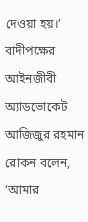দেওয়া হয়।’ বাদীপক্ষের আইনজীবী অ্যাডভোকেট আজিজুর রহমান রোকন বলেন, ‘আমার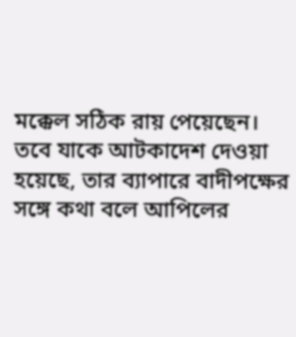মক্কেল সঠিক রায় পেয়েছেন। তবে যাকে আটকাদেশ দেওয়া হয়েছে, তার ব্যাপারে বাদীপক্ষের সঙ্গে কথা বলে আপিলের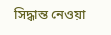সিদ্ধান্ত নেওয়া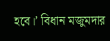হবে।’ বিধান মজুমদার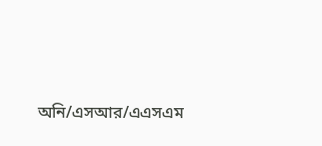অনি/এসআর/এএসএম